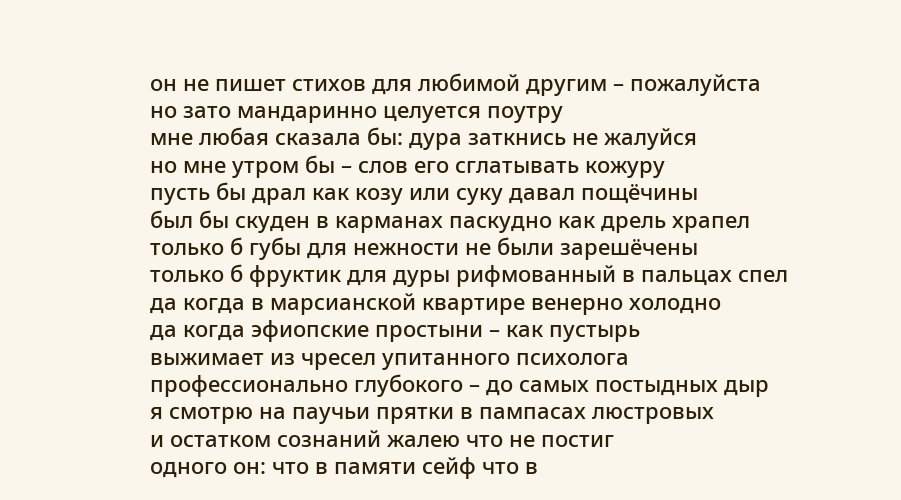он не пишет стихов для любимой другим – пожалуйста
но зато мандаринно целуется поутру
мне любая сказала бы: дура заткнись не жалуйся
но мне утром бы – слов его сглатывать кожуру
пусть бы драл как козу или суку давал пощёчины
был бы скуден в карманах паскудно как дрель храпел
только б губы для нежности не были зарешёчены
только б фруктик для дуры рифмованный в пальцах спел
да когда в марсианской квартире венерно холодно
да когда эфиопские простыни – как пустырь
выжимает из чресел упитанного психолога
профессионально глубокого – до самых постыдных дыр
я смотрю на паучьи прятки в пампасах люстровых
и остатком сознаний жалею что не постиг
одного он: что в памяти сейф что в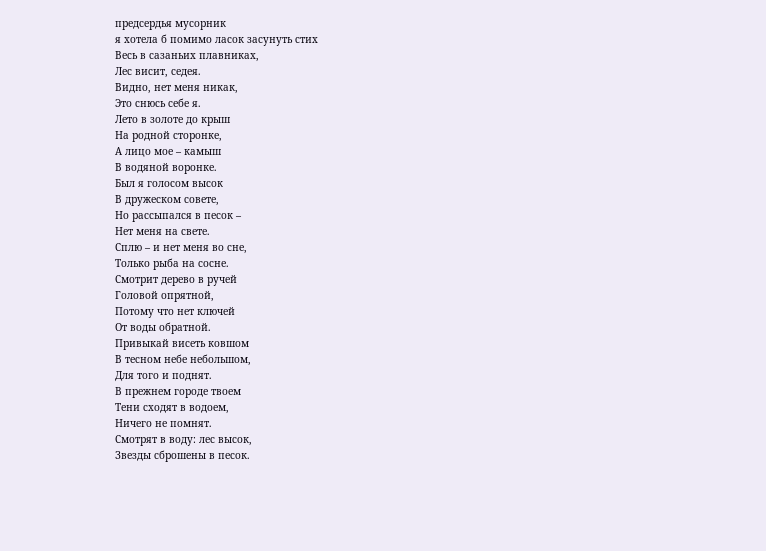предсердья мусорник
я хотела б помимо ласок засунуть стих
Весь в сазаньих плавниках,
Лес висит, седея.
Видно, нет меня никак,
Это снюсь себе я.
Лето в золоте до крыш
На родной сторонке,
А лицо мое – камыш
В водяной воронке.
Был я голосом высок
В дружеском совете,
Но рассыпался в песок –
Нет меня на свете.
Сплю – и нет меня во сне,
Только рыба на сосне.
Смотрит дерево в ручей
Головой опрятной,
Потому что нет ключей
От воды обратной.
Привыкай висеть ковшом
В тесном небе небольшом,
Для того и поднят.
В прежнем городе твоем
Тени сходят в водоем,
Ничего не помнят.
Смотрят в воду: лес высок,
Звезды сброшены в песок.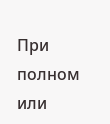При полном или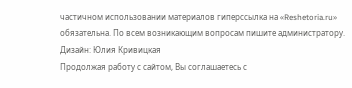частичном использовании материалов гиперссылка на «Reshetoria.ru» обязательна. По всем возникающим вопросам пишите администратору.
Дизайн: Юлия Кривицкая
Продолжая работу с сайтом, Вы соглашаетесь с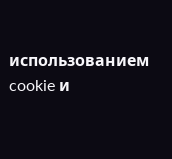использованием cookie и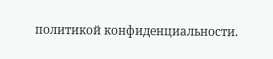политикой конфиденциальности.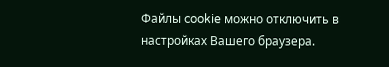Файлы cookie можно отключить в настройках Вашего браузера.